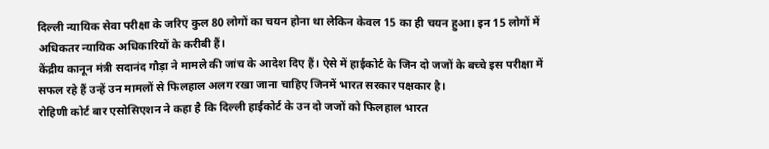दिल्ली न्यायिक सेवा परीक्षा के जरिए कुल 80 लोगों का चयन होना था लेकिन केवल 15 का ही चयन हुआ। इन 15 लोगों में अधिकतर न्यायिक अधिकारियों के करीबी हैं।
केंद्रीय कानून मंत्री सदानंद गौड़ा ने मामले की जांच के आदेश दिए हैं। ऐसे में हाईकोर्ट के जिन दो जजों के बच्चे इस परीक्षा में सफल रहे हैं उन्हें उन मामलों से फिलहाल अलग रखा जाना चाहिए जिनमें भारत सरकार पक्षकार है।
रोहिणी कोर्ट बार एसोसिएशन ने कहा है कि दिल्ली हाईकोर्ट के उन दो जजों को फिलहाल भारत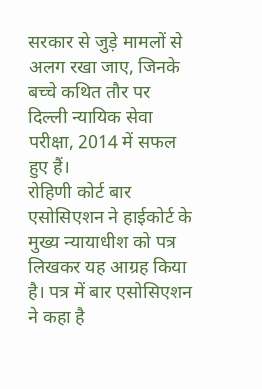सरकार से जुड़े मामलों से अलग रखा जाए, जिनके बच्चे कथित तौर पर दिल्ली न्यायिक सेवा परीक्षा, 2014 में सफल हुए हैं।
रोहिणी कोर्ट बार एसोसिएशन ने हाईकोर्ट के मुख्य न्यायाधीश को पत्र लिखकर यह आग्रह किया है। पत्र में बार एसोसिएशन ने कहा है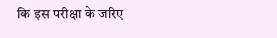कि इस परीक्षा के जरिए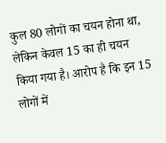कुल 80 लोगों का चयन होना था, लेकिन केवल 15 का ही चयन किया गया है। आरोप है कि इन 15 लोगों में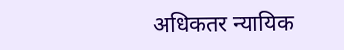अधिकतर न्यायिक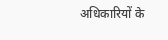अधिकारियों के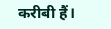करीबी हैं।